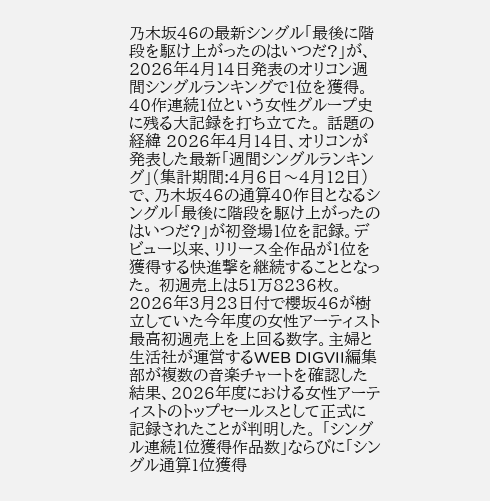乃木坂46の最新シングル「最後に階段を駆け上がったのはいつだ?」が、2026年4月14日発表のオリコン週間シングルランキングで1位を獲得。40作連続1位という女性グループ史に残る大記録を打ち立てた。 話題の経緯 2026年4月14日、オリコンが発表した最新「週間シングルランキング」(集計期間:4月6日〜4月12日)で、乃木坂46の通算40作目となるシングル「最後に階段を駆け上がったのはいつだ?」が初登場1位を記録。デビュー以来、リリース全作品が1位を獲得する快進撃を継続することとなった。 初週売上は51万8236枚。2026年3月23日付で櫻坂46が樹立していた今年度の女性アーティスト最高初週売上を上回る数字。主婦と生活社が運営するWEB DIGVII編集部が複数の音楽チャートを確認した結果、2026年度における女性アーティストのトップセールスとして正式に記録されたことが判明した。 「シングル連続1位獲得作品数」ならびに「シングル通算1位獲得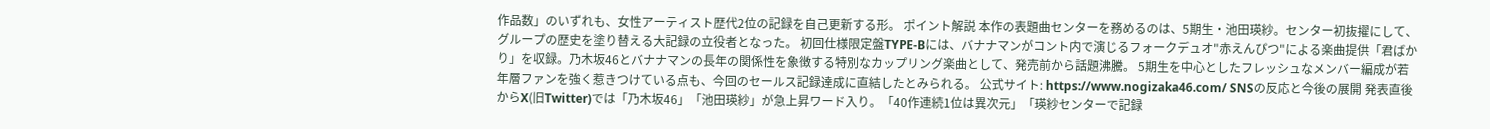作品数」のいずれも、女性アーティスト歴代2位の記録を自己更新する形。 ポイント解説 本作の表題曲センターを務めるのは、5期生・池田瑛紗。センター初抜擢にして、グループの歴史を塗り替える大記録の立役者となった。 初回仕様限定盤TYPE-Bには、バナナマンがコント内で演じるフォークデュオ"赤えんぴつ"による楽曲提供「君ばかり」を収録。乃木坂46とバナナマンの長年の関係性を象徴する特別なカップリング楽曲として、発売前から話題沸騰。 5期生を中心としたフレッシュなメンバー編成が若年層ファンを強く惹きつけている点も、今回のセールス記録達成に直結したとみられる。 公式サイト: https://www.nogizaka46.com/ SNSの反応と今後の展開 発表直後からX(旧Twitter)では「乃木坂46」「池田瑛紗」が急上昇ワード入り。「40作連続1位は異次元」「瑛紗センターで記録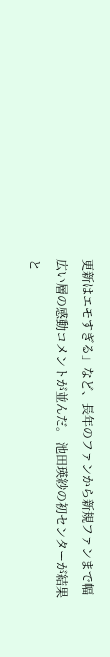更新はエモすぎる」など、長年のファンから新規ファンまで幅広い層の感動コメントが並んだ。 池田瑛紗の初センターが結果と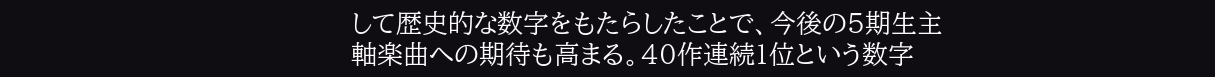して歴史的な数字をもたらしたことで、今後の5期生主軸楽曲への期待も高まる。40作連続1位という数字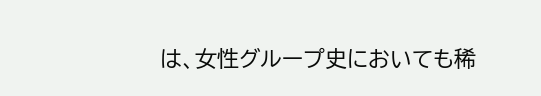は、女性グループ史においても稀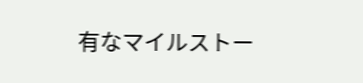有なマイルストー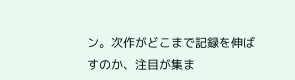ン。次作がどこまで記録を伸ばすのか、注目が集ま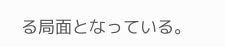る局面となっている。